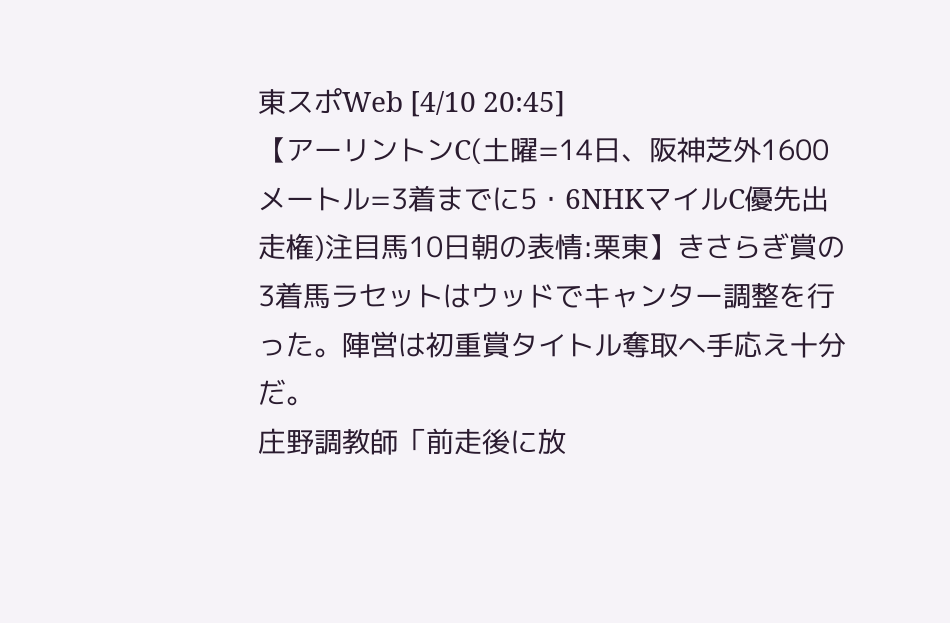東スポWeb [4/10 20:45]
【アーリントンC(土曜=14日、阪神芝外1600メートル=3着までに5・6NHKマイルC優先出走権)注目馬10日朝の表情:栗東】きさらぎ賞の3着馬ラセットはウッドでキャンター調整を行った。陣営は初重賞タイトル奪取へ手応え十分だ。
庄野調教師「前走後に放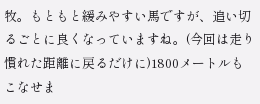牧。もともと緩みやすい馬ですが、追い切るごとに良くなっていますね。(今回は走り慣れた距離に戻るだけに)1800メートルもこなせま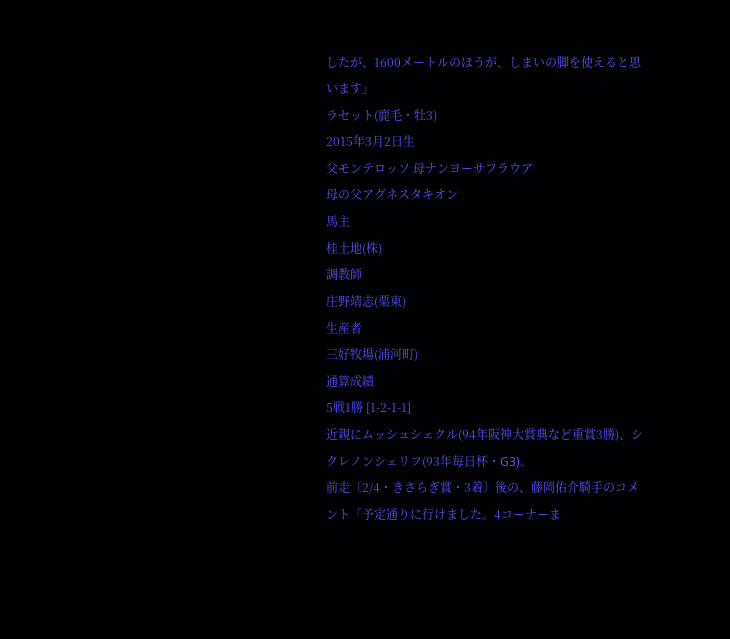したが、1600メートルのほうが、しまいの脚を使えると思います」
ラセット(鹿毛・牡3)
2015年3月2日生
父モンテロッソ 母ナンヨーサフラウア
母の父アグネスタキオン
馬主
桂土地(株)
調教師
庄野靖志(栗東)
生産者
三好牧場(浦河町)
通算成績
5戦1勝 [1-2-1-1]
近親にムッシュシェクル(94年阪神大賞典など重賞3勝)、シクレノンシェリフ(93年毎日杯・G3)。
前走〔2/4・きさらぎ賞・3着〕後の、藤岡佑介騎手のコメント「予定通りに行けました。4コーナーま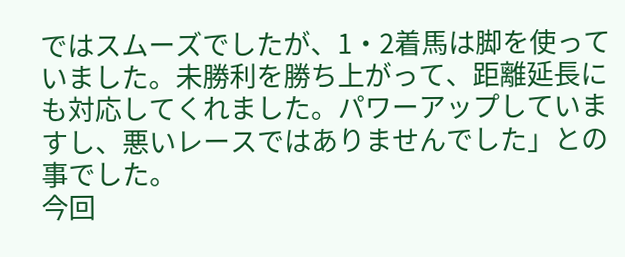ではスムーズでしたが、1・2着馬は脚を使っていました。未勝利を勝ち上がって、距離延長にも対応してくれました。パワーアップしていますし、悪いレースではありませんでした」との事でした。
今回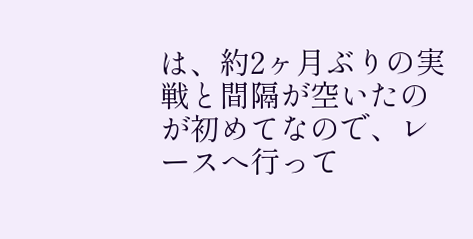は、約2ヶ月ぶりの実戦と間隔が空いたのが初めてなので、レースへ行って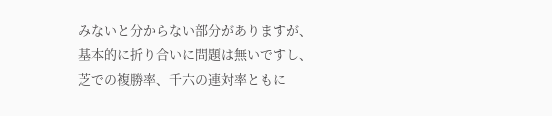みないと分からない部分がありますが、基本的に折り合いに問題は無いですし、芝での複勝率、千六の連対率ともに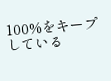100%をキープしている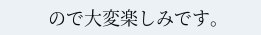ので大変楽しみです。